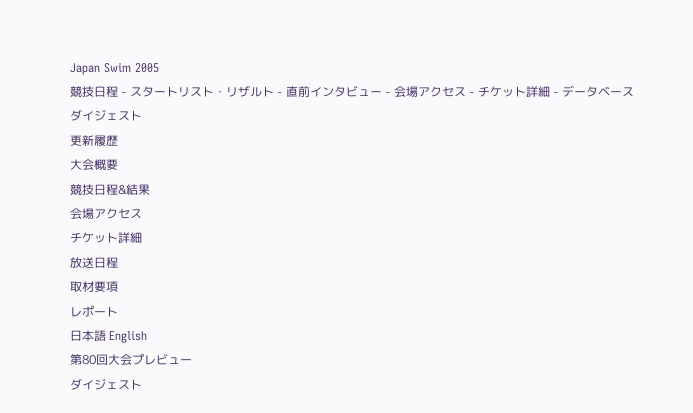Japan Swim 2005
競技日程 - スタートリスト・リザルト - 直前インタビュー - 会場アクセス - チケット詳細 - データベース
ダイジェスト
更新履歴
大会概要
競技日程&結果
会場アクセス
チケット詳細
放送日程
取材要項
レポート
日本語 English
第80回大会プレビュー
ダイジェスト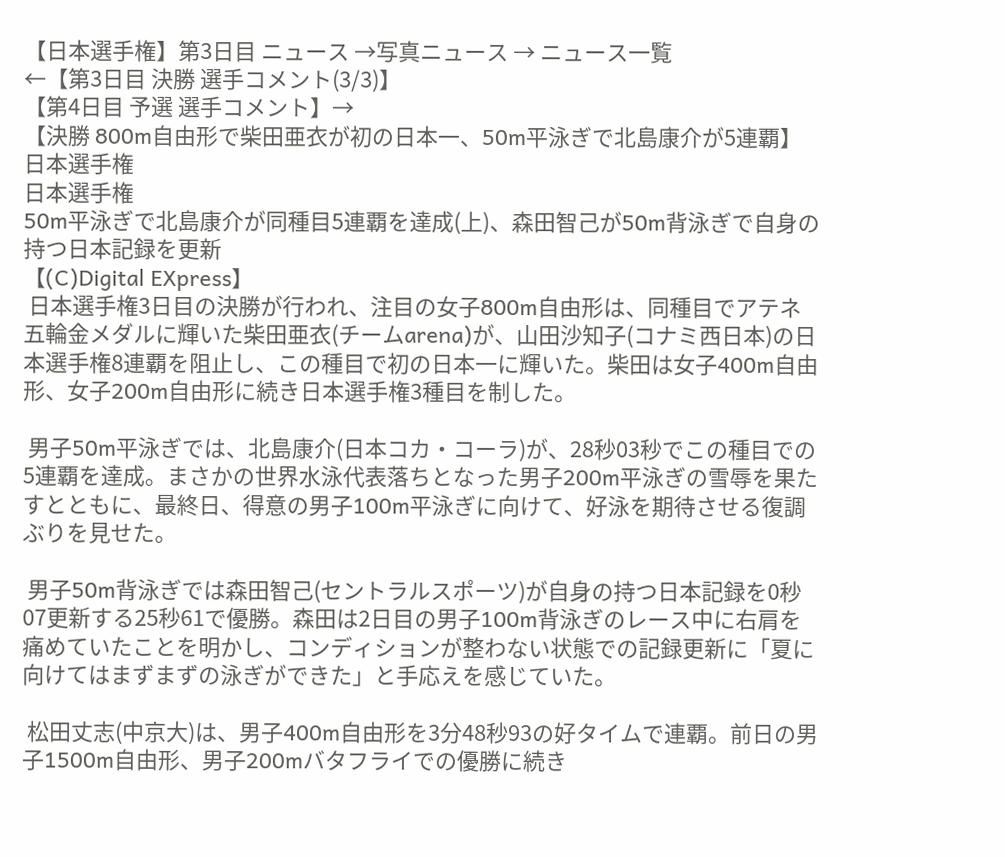【日本選手権】第3日目 ニュース →写真ニュース → ニュース一覧
←【第3日目 決勝 選手コメント(3/3)】
【第4日目 予選 選手コメント】→
【決勝 800m自由形で柴田亜衣が初の日本一、50m平泳ぎで北島康介が5連覇】
日本選手権
日本選手権
50m平泳ぎで北島康介が同種目5連覇を達成(上)、森田智己が50m背泳ぎで自身の持つ日本記録を更新
【(C)Digital EXpress】
 日本選手権3日目の決勝が行われ、注目の女子800m自由形は、同種目でアテネ五輪金メダルに輝いた柴田亜衣(チームarena)が、山田沙知子(コナミ西日本)の日本選手権8連覇を阻止し、この種目で初の日本一に輝いた。柴田は女子400m自由形、女子200m自由形に続き日本選手権3種目を制した。

 男子50m平泳ぎでは、北島康介(日本コカ・コーラ)が、28秒03秒でこの種目での5連覇を達成。まさかの世界水泳代表落ちとなった男子200m平泳ぎの雪辱を果たすとともに、最終日、得意の男子100m平泳ぎに向けて、好泳を期待させる復調ぶりを見せた。

 男子50m背泳ぎでは森田智己(セントラルスポーツ)が自身の持つ日本記録を0秒07更新する25秒61で優勝。森田は2日目の男子100m背泳ぎのレース中に右肩を痛めていたことを明かし、コンディションが整わない状態での記録更新に「夏に向けてはまずまずの泳ぎができた」と手応えを感じていた。

 松田丈志(中京大)は、男子400m自由形を3分48秒93の好タイムで連覇。前日の男子1500m自由形、男子200mバタフライでの優勝に続き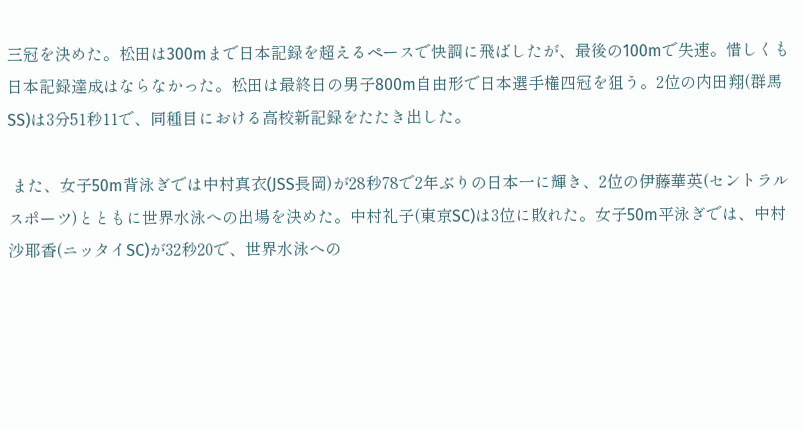三冠を決めた。松田は300mまで日本記録を超えるペースで快調に飛ばしたが、最後の100mで失速。惜しくも日本記録達成はならなかった。松田は最終日の男子800m自由形で日本選手権四冠を狙う。2位の内田翔(群馬SS)は3分51秒11で、同種目における高校新記録をたたき出した。

 また、女子50m背泳ぎでは中村真衣(JSS長岡)が28秒78で2年ぶりの日本一に輝き、2位の伊藤華英(セントラルスポーツ)とともに世界水泳への出場を決めた。中村礼子(東京SC)は3位に敗れた。女子50m平泳ぎでは、中村沙耶香(ニッタイSC)が32秒20で、世界水泳への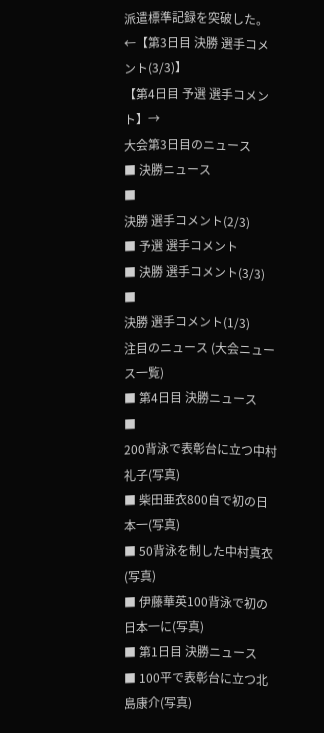派遣標準記録を突破した。
←【第3日目 決勝 選手コメント(3/3)】
【第4日目 予選 選手コメント】→
大会第3日目のニュース
■ 決勝ニュース
■
決勝 選手コメント(2/3)
■ 予選 選手コメント
■ 決勝 選手コメント(3/3)
■
決勝 選手コメント(1/3)
注目のニュース (大会ニュース一覧)
■ 第4日目 決勝ニュース
■
200背泳で表彰台に立つ中村礼子(写真)
■ 柴田亜衣800自で初の日本一(写真)
■ 50背泳を制した中村真衣(写真)
■ 伊藤華英100背泳で初の日本一に(写真)
■ 第1日目 決勝ニュース
■ 100平で表彰台に立つ北島康介(写真)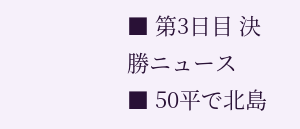■ 第3日目 決勝ニュース
■ 50平で北島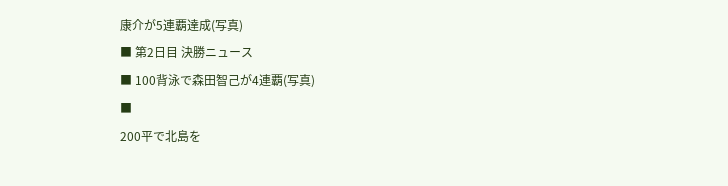康介が5連覇達成(写真)
■ 第2日目 決勝ニュース
■ 100背泳で森田智己が4連覇(写真)
■
200平で北島を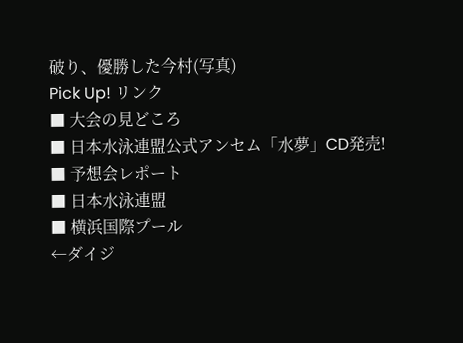破り、優勝した今村(写真)
Pick Up! リンク
■ 大会の見どころ
■ 日本水泳連盟公式アンセム「水夢」CD発売!
■ 予想会レポート
■ 日本水泳連盟
■ 横浜国際プール
←ダイジ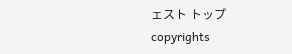ェスト トップ
copyrights